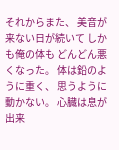それからまた、 美音が来ない日が続いて しかも俺の体も どんどん悪くなった。 体は鉛のように重く、 思うように動かない。 心臓は息が出来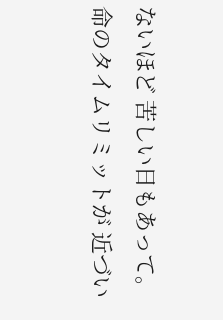ないほど 苦しい日もあって。 命のタイムリミットが 近づい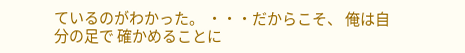ているのがわかった。 ・・・だからこそ、 俺は自分の足で 確かめることに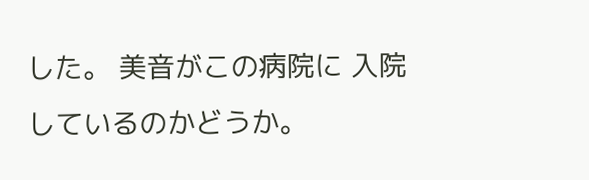した。 美音がこの病院に 入院しているのかどうか。